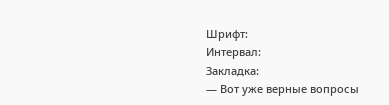Шрифт:
Интервал:
Закладка:
— Вот уже верные вопросы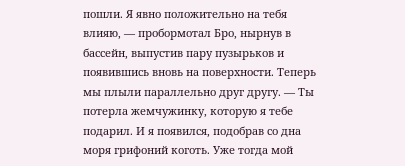пошли. Я явно положительно на тебя влияю, — пробормотал Бро, нырнув в бассейн, выпустив пару пузырьков и появившись вновь на поверхности. Теперь мы плыли параллельно друг другу. — Ты потерла жемчужинку, которую я тебе подарил. И я появился, подобрав со дна моря грифоний коготь. Уже тогда мой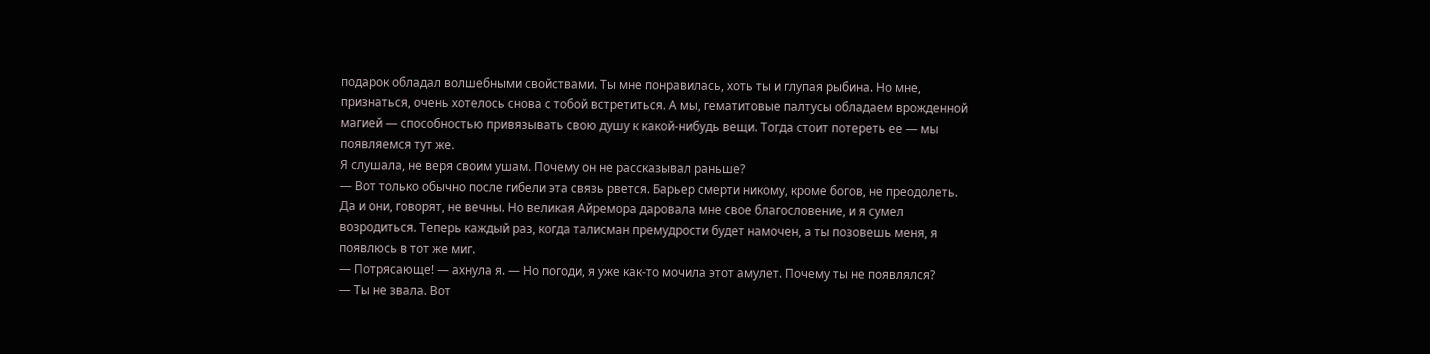подарок обладал волшебными свойствами. Ты мне понравилась, хоть ты и глупая рыбина. Но мне, признаться, очень хотелось снова с тобой встретиться. А мы, гематитовые палтусы обладаем врожденной магией — способностью привязывать свою душу к какой-нибудь вещи. Тогда стоит потереть ее — мы появляемся тут же.
Я слушала, не веря своим ушам. Почему он не рассказывал раньше?
— Вот только обычно после гибели эта связь рвется. Барьер смерти никому, кроме богов, не преодолеть. Да и они, говорят, не вечны. Но великая Айремора даровала мне свое благословение, и я сумел возродиться. Теперь каждый раз, когда талисман премудрости будет намочен, а ты позовешь меня, я появлюсь в тот же миг.
— Потрясающе! — ахнула я. — Но погоди, я уже как-то мочила этот амулет. Почему ты не появлялся?
— Ты не звала. Вот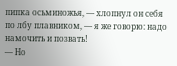пипка осьминожья, — хлопнул он себя по лбу плавником, — я же говорю: надо намочить и позвать!
— Но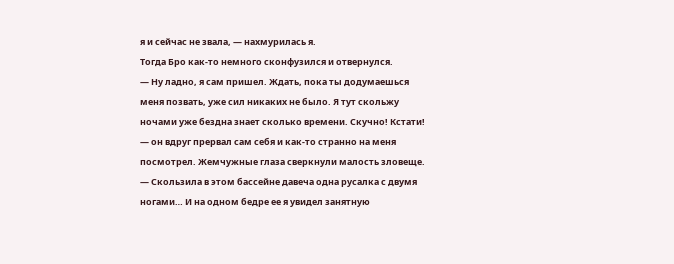я и сейчас не звала, — нахмурилась я.
Тогда Бро как-то немного сконфузился и отвернулся.
— Ну ладно, я сам пришел. Ждать, пока ты додумаешься меня позвать, уже сил никаких не было. Я тут скольжу ночами уже бездна знает сколько времени. Скучно! Кстати! — он вдруг прервал сам себя и как-то странно на меня посмотрел. Жемчужные глаза сверкнули малость зловеще. — Скользила в этом бассейне давеча одна русалка с двумя ногами… И на одном бедре ее я увидел занятную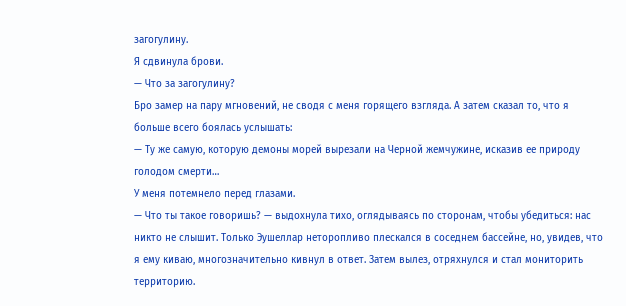загогулину.
Я сдвинула брови.
— Что за загогулину?
Бро замер на пару мгновений, не сводя с меня горящего взгляда. А затем сказал то, что я больше всего боялась услышать:
— Ту же самую, которую демоны морей вырезали на Черной жемчужине, исказив ее природу голодом смерти…
У меня потемнело перед глазами.
— Что ты такое говоришь? — выдохнула тихо, оглядываясь по сторонам, чтобы убедиться: нас никто не слышит. Только Эушеллар неторопливо плескался в соседнем бассейне, но, увидев, что я ему киваю, многозначительно кивнул в ответ. Затем вылез, отряхнулся и стал мониторить территорию.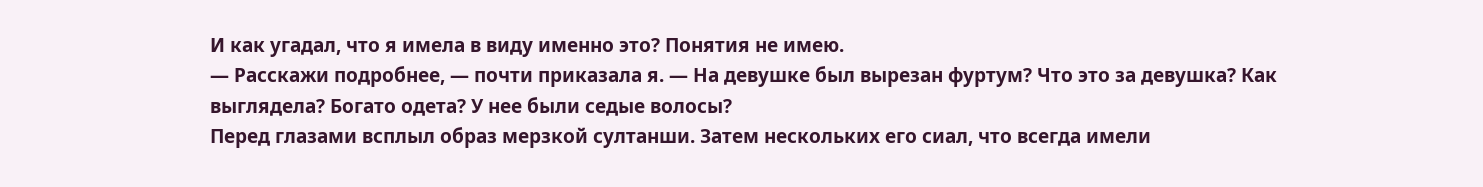И как угадал, что я имела в виду именно это? Понятия не имею.
— Расскажи подробнее, — почти приказала я. — На девушке был вырезан фуртум? Что это за девушка? Как выглядела? Богато одета? У нее были седые волосы?
Перед глазами всплыл образ мерзкой султанши. Затем нескольких его сиал, что всегда имели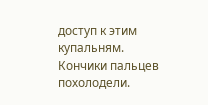доступ к этим купальням.
Кончики пальцев похолодели.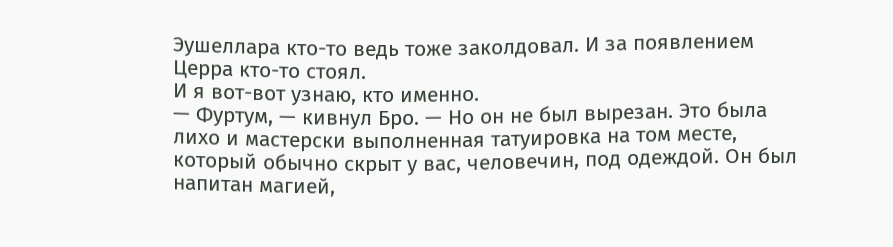Эушеллара кто-то ведь тоже заколдовал. И за появлением Церра кто-то стоял.
И я вот-вот узнаю, кто именно.
— Фуртум, — кивнул Бро. — Но он не был вырезан. Это была лихо и мастерски выполненная татуировка на том месте, который обычно скрыт у вас, человечин, под одеждой. Он был напитан магией,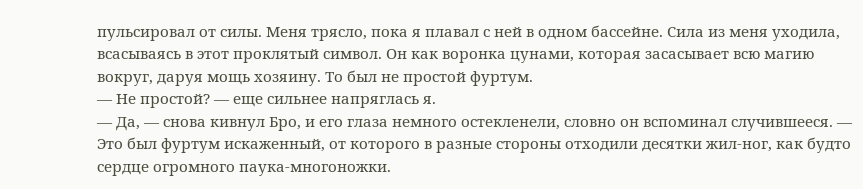пульсировал от силы. Меня трясло, пока я плавал с ней в одном бассейне. Сила из меня уходила, всасываясь в этот проклятый символ. Он как воронка цунами, которая засасывает всю магию вокруг, даруя мощь хозяину. То был не простой фуртум.
— Не простой? — еще сильнее напряглась я.
— Да, — снова кивнул Бро, и его глаза немного остекленели, словно он вспоминал случившееся. — Это был фуртум искаженный, от которого в разные стороны отходили десятки жил-ног, как будто сердце огромного паука-многоножки.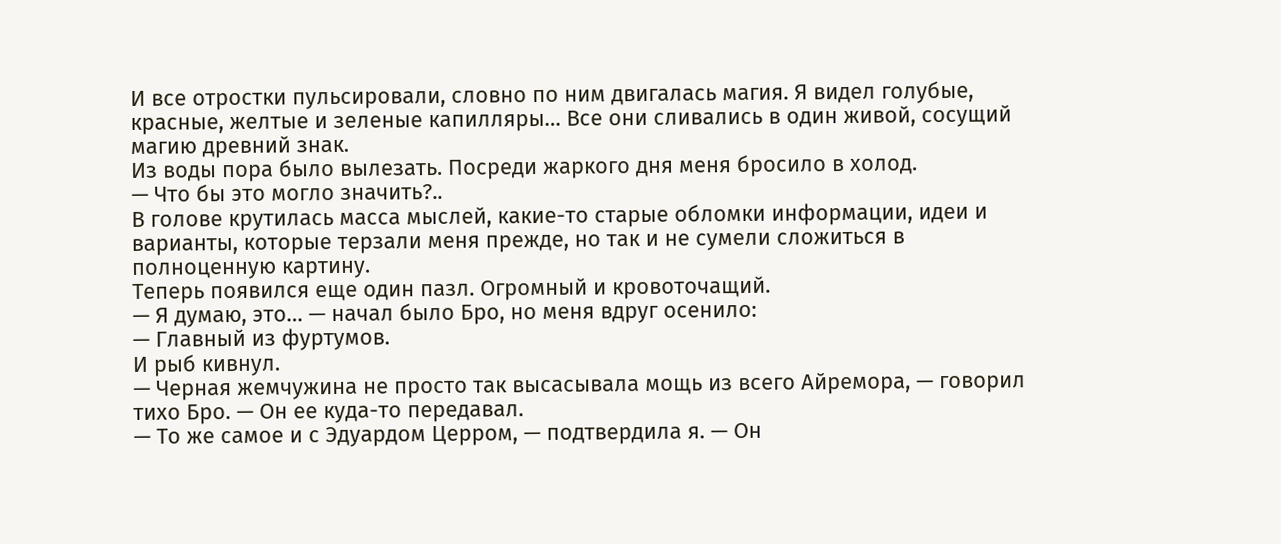И все отростки пульсировали, словно по ним двигалась магия. Я видел голубые, красные, желтые и зеленые капилляры… Все они сливались в один живой, сосущий магию древний знак.
Из воды пора было вылезать. Посреди жаркого дня меня бросило в холод.
— Что бы это могло значить?..
В голове крутилась масса мыслей, какие-то старые обломки информации, идеи и варианты, которые терзали меня прежде, но так и не сумели сложиться в полноценную картину.
Теперь появился еще один пазл. Огромный и кровоточащий.
— Я думаю, это… — начал было Бро, но меня вдруг осенило:
— Главный из фуртумов.
И рыб кивнул.
— Черная жемчужина не просто так высасывала мощь из всего Айремора, — говорил тихо Бро. — Он ее куда-то передавал.
— То же самое и с Эдуардом Церром, — подтвердила я. — Он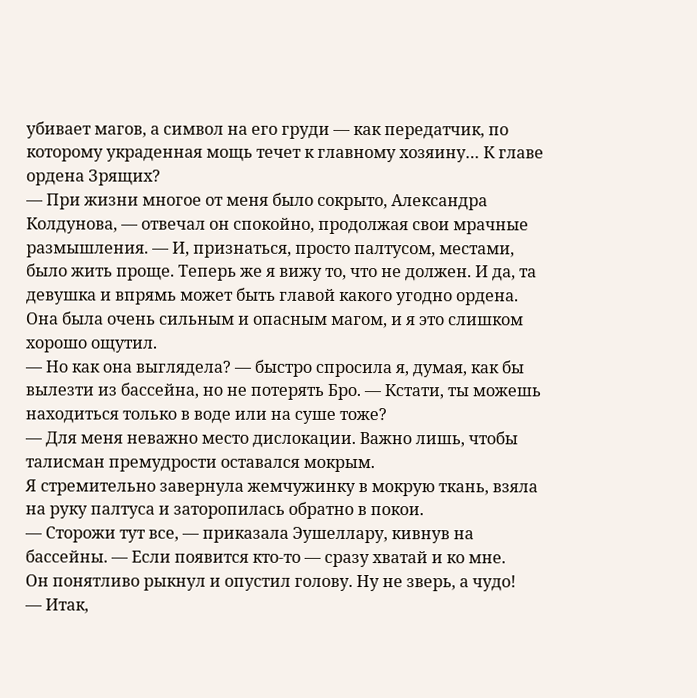убивает магов, а символ на его груди — как передатчик, по которому украденная мощь течет к главному хозяину… К главе ордена Зрящих?
— При жизни многое от меня было сокрыто, Александра Колдунова, — отвечал он спокойно, продолжая свои мрачные размышления. — И, признаться, просто палтусом, местами, было жить проще. Теперь же я вижу то, что не должен. И да, та девушка и впрямь может быть главой какого угодно ордена. Она была очень сильным и опасным магом, и я это слишком хорошо ощутил.
— Но как она выглядела? — быстро спросила я, думая, как бы вылезти из бассейна, но не потерять Бро. — Кстати, ты можешь находиться только в воде или на суше тоже?
— Для меня неважно место дислокации. Важно лишь, чтобы талисман премудрости оставался мокрым.
Я стремительно завернула жемчужинку в мокрую ткань, взяла на руку палтуса и заторопилась обратно в покои.
— Сторожи тут все, — приказала Эушеллару, кивнув на бассейны. — Если появится кто-то — сразу хватай и ко мне.
Он понятливо рыкнул и опустил голову. Ну не зверь, а чудо!
— Итак,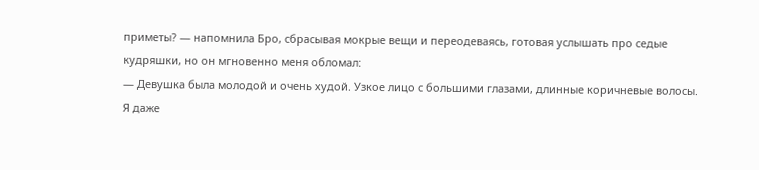приметы? — напомнила Бро, сбрасывая мокрые вещи и переодеваясь, готовая услышать про седые кудряшки, но он мгновенно меня обломал:
— Девушка была молодой и очень худой. Узкое лицо с большими глазами, длинные коричневые волосы.
Я даже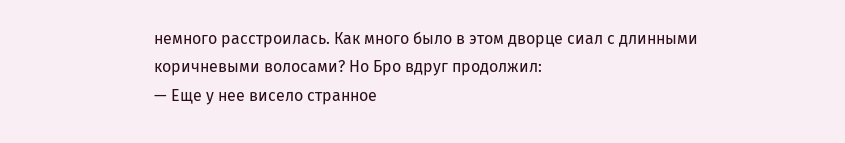немного расстроилась. Как много было в этом дворце сиал с длинными коричневыми волосами? Но Бро вдруг продолжил:
— Еще у нее висело странное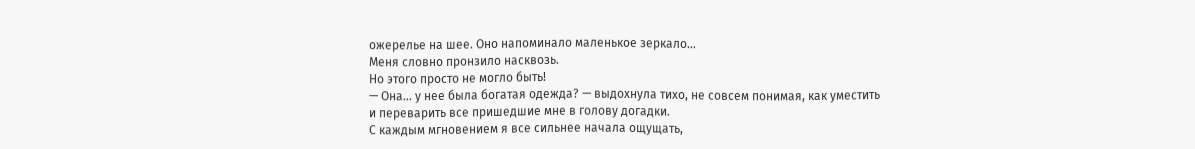ожерелье на шее. Оно напоминало маленькое зеркало…
Меня словно пронзило насквозь.
Но этого просто не могло быть!
— Она… у нее была богатая одежда? — выдохнула тихо, не совсем понимая, как уместить и переварить все пришедшие мне в голову догадки.
С каждым мгновением я все сильнее начала ощущать,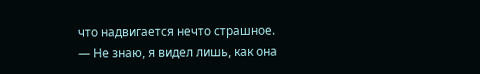что надвигается нечто страшное.
— Не знаю, я видел лишь, как она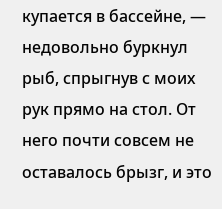купается в бассейне, — недовольно буркнул рыб, спрыгнув с моих рук прямо на стол. От него почти совсем не оставалось брызг, и это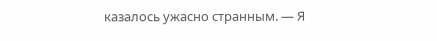казалось ужасно странным. — Я